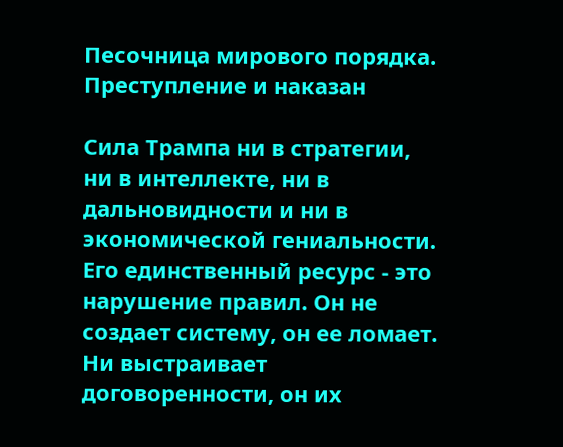Песочница мирового порядка. Преступление и наказан

Сила Трампа ни в стратегии, ни в интеллекте, ни в дальновидности и ни в экономической гениальности. Его единственный ресурс - это нарушение правил. Он не создает систему, он ее ломает. Ни выстраивает договоренности, он их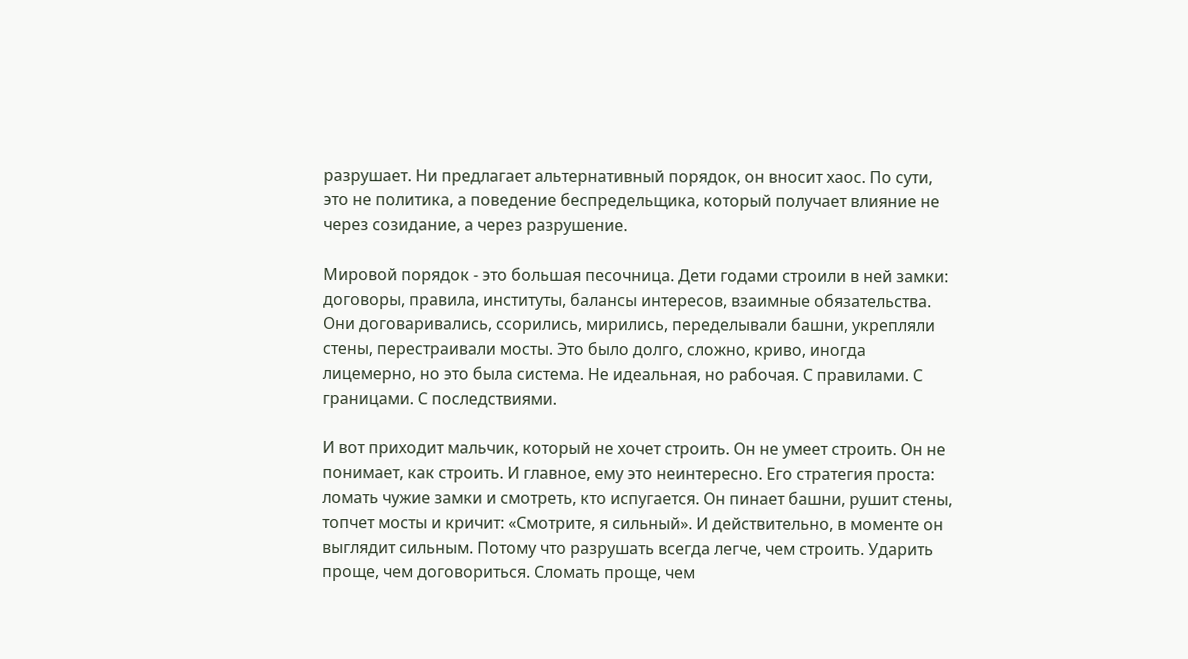разрушает. Ни предлагает альтернативный порядок, он вносит хаос. По сути, это не политика, а поведение беспредельщика, который получает влияние не через созидание, а через разрушение.

Мировой порядок - это большая песочница. Дети годами строили в ней замки: договоры, правила, институты, балансы интересов, взаимные обязательства. Они договаривались, ссорились, мирились, переделывали башни, укрепляли стены, перестраивали мосты. Это было долго, сложно, криво, иногда лицемерно, но это была система. Не идеальная, но рабочая. С правилами. С границами. С последствиями.

И вот приходит мальчик, который не хочет строить. Он не умеет строить. Он не понимает, как строить. И главное, ему это неинтересно. Его стратегия проста: ломать чужие замки и смотреть, кто испугается. Он пинает башни, рушит стены, топчет мосты и кричит: «Смотрите, я сильный». И действительно, в моменте он выглядит сильным. Потому что разрушать всегда легче, чем строить. Ударить проще, чем договориться. Сломать проще, чем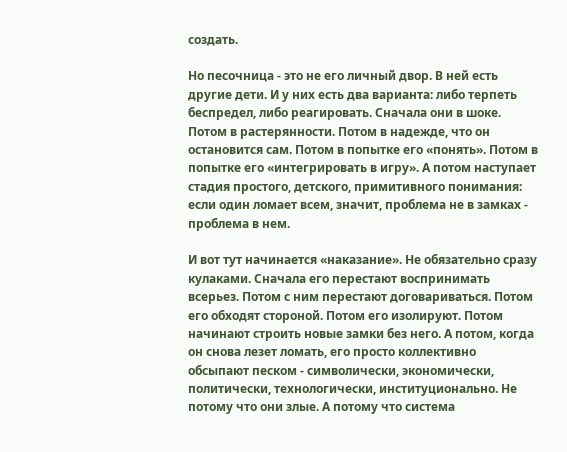создать.

Но песочница - это не его личный двор. В ней есть другие дети. И у них есть два варианта: либо терпеть беспредел, либо реагировать. Сначала они в шоке. Потом в растерянности. Потом в надежде, что он остановится сам. Потом в попытке его «понять». Потом в попытке его «интегрировать в игру». А потом наступает стадия простого, детского, примитивного понимания: если один ломает всем, значит, проблема не в замках - проблема в нем.

И вот тут начинается «наказание». Не обязательно сразу кулаками. Сначала его перестают воспринимать всерьез. Потом с ним перестают договариваться. Потом его обходят стороной. Потом его изолируют. Потом начинают строить новые замки без него. А потом, когда он снова лезет ломать, его просто коллективно обсыпают песком - символически, экономически, политически, технологически, институционально. Не потому что они злые. А потому что система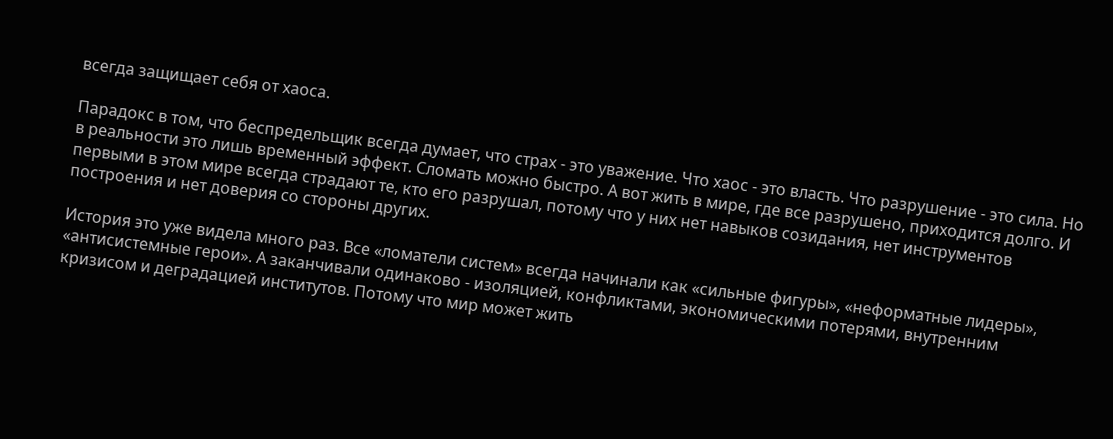всегда защищает себя от хаоса.

Парадокс в том, что беспредельщик всегда думает, что страх - это уважение. Что хаос - это власть. Что разрушение - это сила. Но в реальности это лишь временный эффект. Сломать можно быстро. А вот жить в мире, где все разрушено, приходится долго. И первыми в этом мире всегда страдают те, кто его разрушал, потому что у них нет навыков созидания, нет инструментов построения и нет доверия со стороны других.

История это уже видела много раз. Все «ломатели систем» всегда начинали как «сильные фигуры», «неформатные лидеры», «антисистемные герои». А заканчивали одинаково - изоляцией, конфликтами, экономическими потерями, внутренним кризисом и деградацией институтов. Потому что мир может жить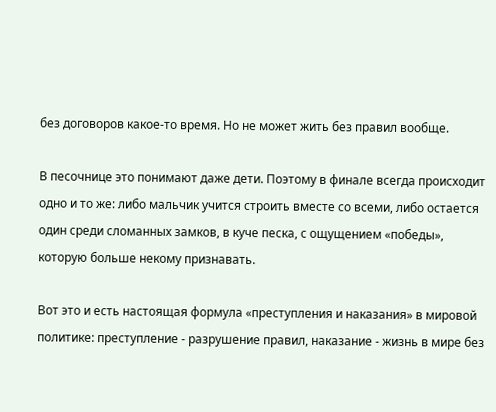без договоров какое-то время. Но не может жить без правил вообще.

В песочнице это понимают даже дети. Поэтому в финале всегда происходит одно и то же: либо мальчик учится строить вместе со всеми, либо остается один среди сломанных замков, в куче песка, с ощущением «победы», которую больше некому признавать.

Вот это и есть настоящая формула «преступления и наказания» в мировой политике: преступление - разрушение правил, наказание - жизнь в мире без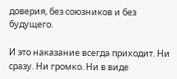доверия, без союзников и без будущего.

И это наказание всегда приходит. Ни сразу. Ни громко. Ни в виде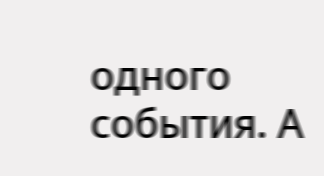одного события. А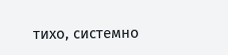тихо, системно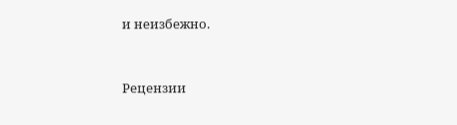и неизбежно.


Рецензии